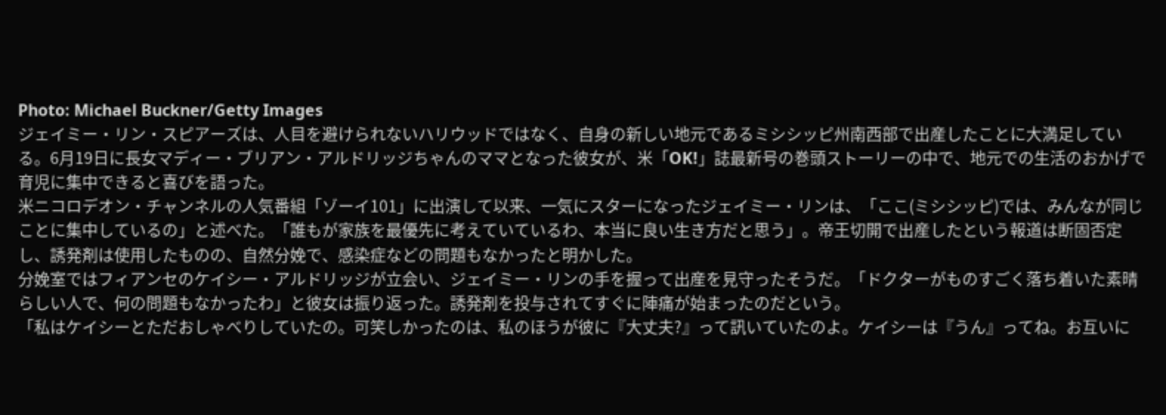Photo: Michael Buckner/Getty Images
ジェイミー・リン・スピアーズは、人目を避けられないハリウッドではなく、自身の新しい地元であるミシシッピ州南西部で出産したことに大満足している。6月19日に長女マディー・ブリアン・アルドリッジちゃんのママとなった彼女が、米「OK!」誌最新号の巻頭ストーリーの中で、地元での生活のおかげで育児に集中できると喜びを語った。
米ニコロデオン・チャンネルの人気番組「ゾーイ101」に出演して以来、一気にスターになったジェイミー・リンは、「ここ(ミシシッピ)では、みんなが同じことに集中しているの」と述べた。「誰もが家族を最優先に考えていているわ、本当に良い生き方だと思う」。帝王切開で出産したという報道は断固否定し、誘発剤は使用したものの、自然分娩で、感染症などの問題もなかったと明かした。
分娩室ではフィアンセのケイシー・アルドリッジが立会い、ジェイミー・リンの手を握って出産を見守ったそうだ。「ドクターがものすごく落ち着いた素晴らしい人で、何の問題もなかったわ」と彼女は振り返った。誘発剤を投与されてすぐに陣痛が始まったのだという。
「私はケイシーとただおしゃべりしていたの。可笑しかったのは、私のほうが彼に『大丈夫?』って訊いていたのよ。ケイシーは『うん』ってね。お互いに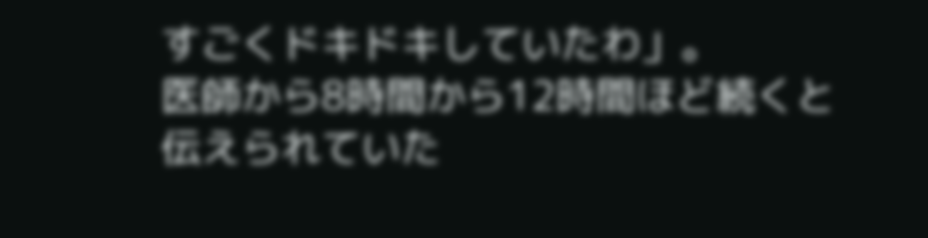すごくドキドキしていたわ」。
医師から8時間から12時間ほど続くと伝えられていた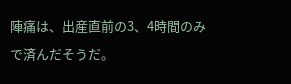陣痛は、出産直前の3、4時間のみで済んだそうだ。